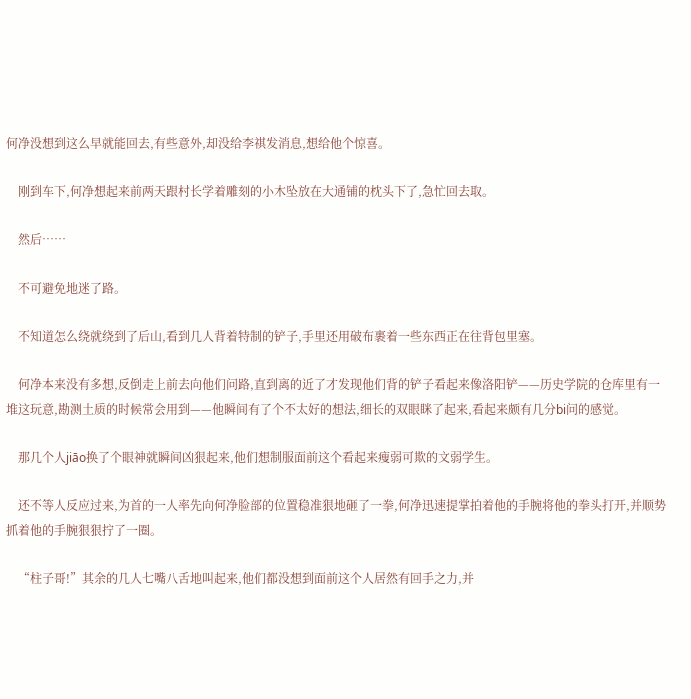何净没想到这么早就能回去,有些意外,却没给李祺发消息,想给他个惊喜。

    刚到车下,何净想起来前两天跟村长学着雕刻的小木坠放在大通铺的枕头下了,急忙回去取。

    然后……

    不可避免地迷了路。

    不知道怎么绕就绕到了后山,看到几人背着特制的铲子,手里还用破布裹着一些东西正在往背包里塞。

    何净本来没有多想,反倒走上前去向他们问路,直到离的近了才发现他们背的铲子看起来像洛阳铲——历史学院的仓库里有一堆这玩意,勘测土质的时候常会用到——他瞬间有了个不太好的想法,细长的双眼眯了起来,看起来颇有几分bi问的感觉。

    那几个人jiāo换了个眼神就瞬间凶狠起来,他们想制服面前这个看起来瘦弱可欺的文弱学生。

    还不等人反应过来,为首的一人率先向何净脸部的位置稳准狠地砸了一拳,何净迅速提掌拍着他的手腕将他的拳头打开,并顺势抓着他的手腕狠狠拧了一圈。

    “柱子哥!”其余的几人七嘴八舌地叫起来,他们都没想到面前这个人居然有回手之力,并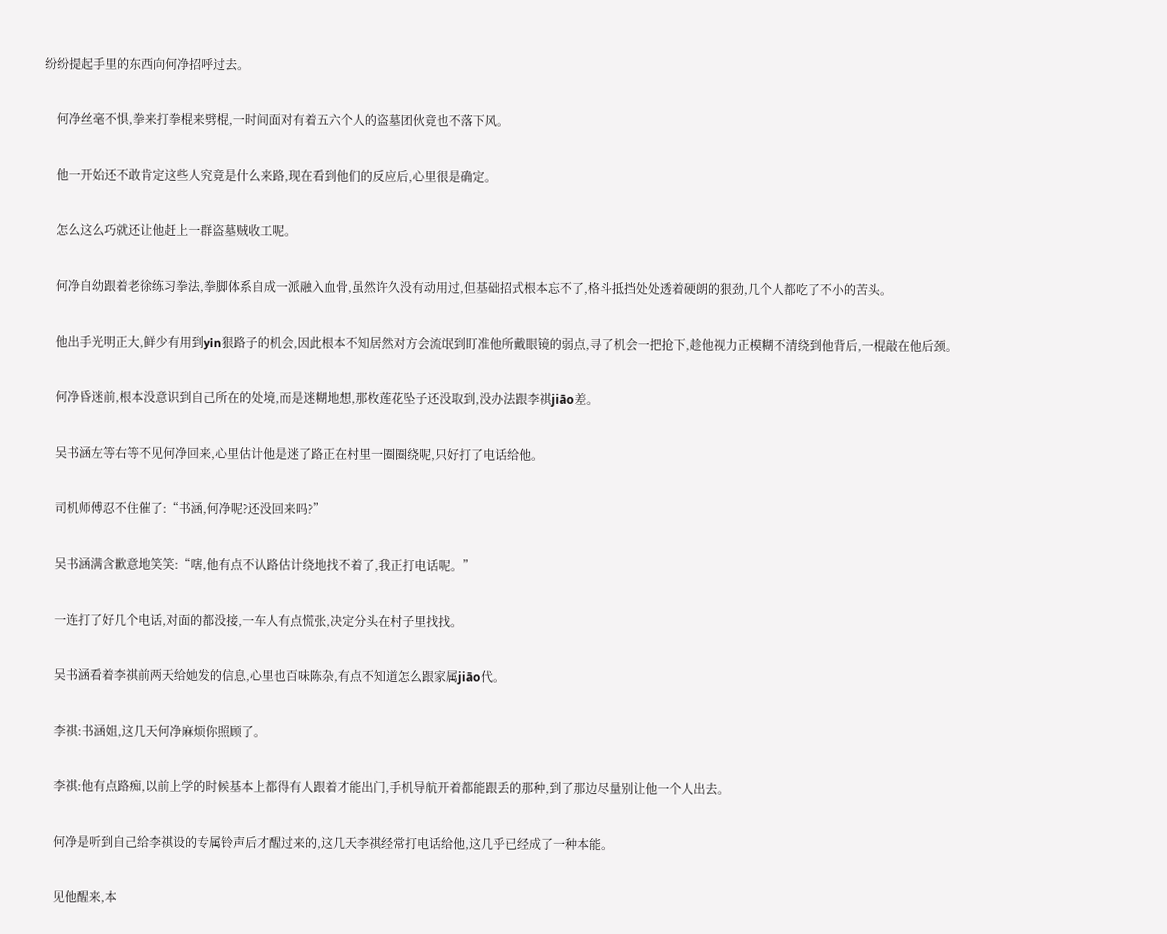纷纷提起手里的东西向何净招呼过去。

    何净丝毫不惧,拳来打拳棍来劈棍,一时间面对有着五六个人的盗墓团伙竟也不落下风。

    他一开始还不敢肯定这些人究竟是什么来路,现在看到他们的反应后,心里很是确定。

    怎么这么巧就还让他赶上一群盗墓贼收工呢。

    何净自幼跟着老徐练习拳法,拳脚体系自成一派融入血骨,虽然许久没有动用过,但基础招式根本忘不了,格斗抵挡处处透着硬朗的狠劲,几个人都吃了不小的苦头。

    他出手光明正大,鲜少有用到yin狠路子的机会,因此根本不知居然对方会流氓到盯准他所戴眼镜的弱点,寻了机会一把抢下,趁他视力正模糊不清绕到他背后,一棍敲在他后颈。

    何净昏迷前,根本没意识到自己所在的处境,而是迷糊地想,那枚莲花坠子还没取到,没办法跟李祺jiāo差。

    吴书涵左等右等不见何净回来,心里估计他是迷了路正在村里一圈圈绕呢,只好打了电话给他。

    司机师傅忍不住催了:“书涵,何净呢?还没回来吗?”

    吴书涵满含歉意地笑笑:“嗐,他有点不认路估计绕地找不着了,我正打电话呢。”

    一连打了好几个电话,对面的都没接,一车人有点慌张,决定分头在村子里找找。

    吴书涵看着李祺前两天给她发的信息,心里也百味陈杂,有点不知道怎么跟家属jiāo代。

    李祺:书涵姐,这几天何净麻烦你照顾了。

    李祺:他有点路痴,以前上学的时候基本上都得有人跟着才能出门,手机导航开着都能跟丢的那种,到了那边尽量别让他一个人出去。

    何净是听到自己给李祺设的专属铃声后才醒过来的,这几天李祺经常打电话给他,这几乎已经成了一种本能。

    见他醒来,本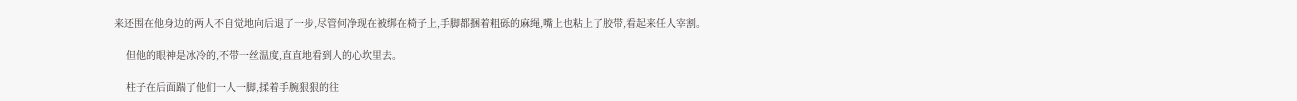来还围在他身边的两人不自觉地向后退了一步,尽管何净现在被绑在椅子上,手脚都捆着粗砾的麻绳,嘴上也粘上了胶带,看起来任人宰割。

    但他的眼神是冰冷的,不带一丝温度,直直地看到人的心坎里去。

    柱子在后面踹了他们一人一脚,揉着手腕狠狠的往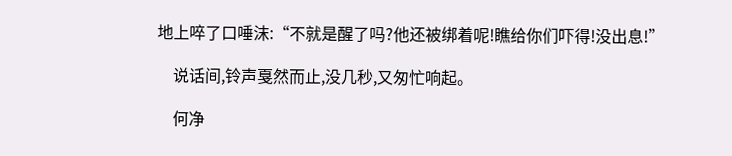地上啐了口唾沫:“不就是醒了吗?他还被绑着呢!瞧给你们吓得!没出息!”

    说话间,铃声戛然而止,没几秒,又匆忙响起。

    何净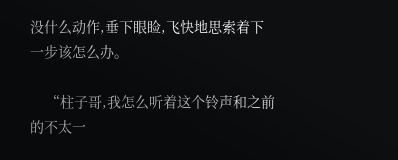没什么动作,垂下眼睑,飞快地思索着下一步该怎么办。

    “柱子哥,我怎么听着这个铃声和之前的不太一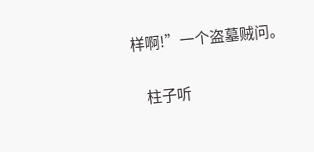样啊!”一个盗墓贼问。

    柱子听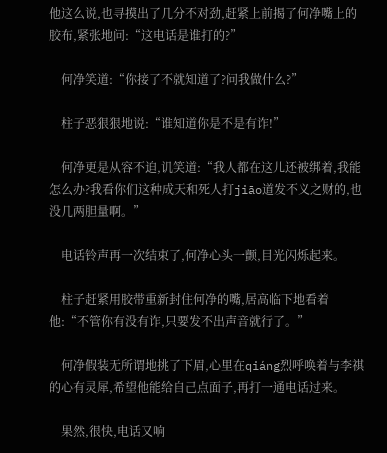他这么说,也寻摸出了几分不对劲,赶紧上前揭了何净嘴上的胶布,紧张地问:“这电话是谁打的?”

    何净笑道:“你接了不就知道了?问我做什么?”

    柱子恶狠狠地说:“谁知道你是不是有诈!”

    何净更是从容不迫,讥笑道:“我人都在这儿还被绑着,我能怎么办?我看你们这种成天和死人打jiāo道发不义之财的,也没几两胆量啊。”

    电话铃声再一次结束了,何净心头一颤,目光闪烁起来。

    柱子赶紧用胶带重新封住何净的嘴,居高临下地看着他:“不管你有没有诈,只要发不出声音就行了。”

    何净假装无所谓地挑了下眉,心里在qiáng烈呼唤着与李祺的心有灵犀,希望他能给自己点面子,再打一通电话过来。

    果然,很快,电话又响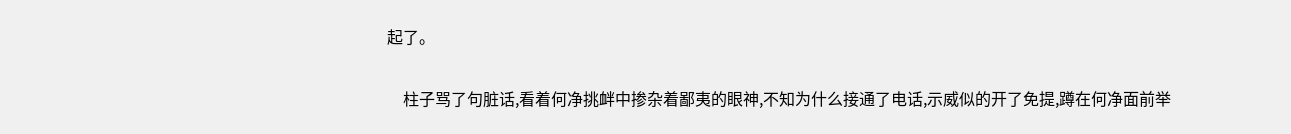起了。

    柱子骂了句脏话,看着何净挑衅中掺杂着鄙夷的眼神,不知为什么接通了电话,示威似的开了免提,蹲在何净面前举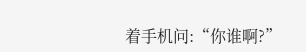着手机问:“你谁啊?”